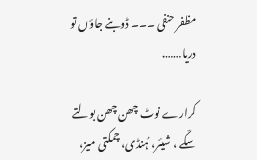مظفر حنفی ۔۔۔ ڈوبنے جاؤں تو دریا…….

کرارے نوٹ چھن چھن بولتے سکّے ، شیئر، ہُنڈی، چمکتی میز،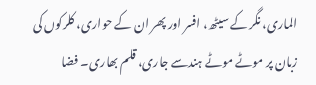الماری، نگر کے سیٹھ، افسر اور پھر ان کے حواری، کلرکوں کی زبان پر موٹے موٹے ہندسے جاری، قلم بھاری۔ فضا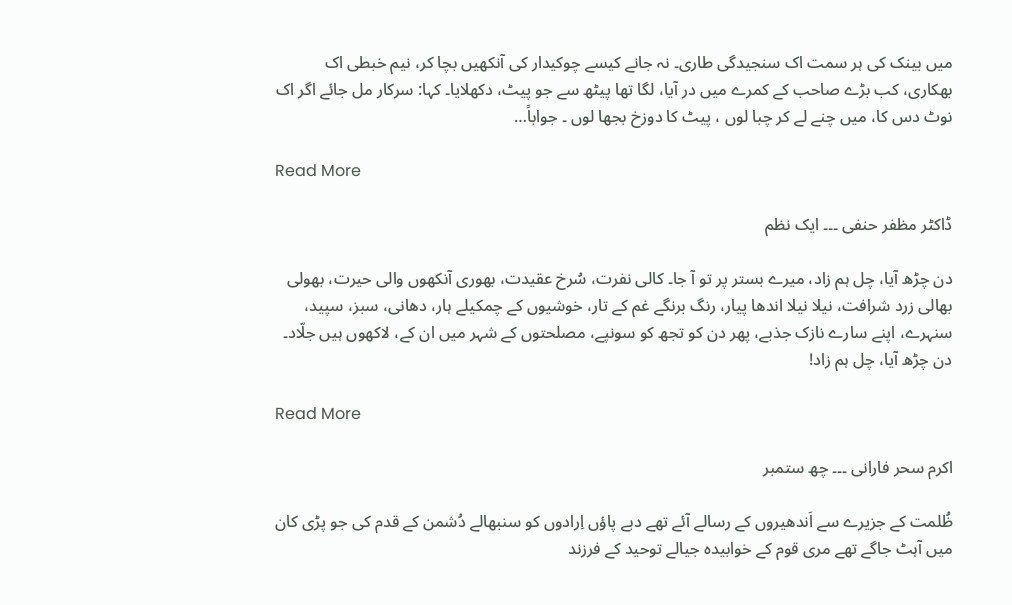میں بینک کی ہر سمت اک سنجیدگی طاری۔ نہ جانے کیسے چوکیدار کی آنکھیں بچا کر، نیم خبطی اک بھکاری، کب بڑے صاحب کے کمرے میں در آیا، لگا تھا پیٹھ سے جو پیٹ، دکھلایا۔ کہا: سرکار مل جائے اگر اک نوٹ دس کا، میں چنے لے کر چبا لوں ، پیٹ کا دوزخ بجھا لوں ۔ جواباً…

Read More

ڈاکٹر مظفر حنفی ۔۔۔ ایک نظم

دن چڑھ آیا، چل ہم زاد، میرے بستر پر تو آ جا۔ کالی نفرت، سُرخ عقیدت، بھوری آنکھوں والی حیرت، بھولی بھالی زرد شرافت، نیلا نیلا اندھا پیار، رنگ برنگے غم کے تار، خوشیوں کے چمکیلے ہار، دھانی، سبز، سپید، سنہرے، اپنے سارے نازک جذبے، پھر دن کو تجھ کو سونپے، مصلحتوں کے شہر میں ان کے، لاکھوں ہیں جلّاد۔ دن چڑھ آیا، چل ہم زاد!

Read More

اکرم سحر فارانی ۔۔۔ چھ ستمبر

ظُلمت کے جزیرے سے اَندھیروں کے رسالے آئے تھے دبے پاؤں اِرادوں کو سنبھالے دُشمن کے قدم کی جو پڑی کان میں آہٹ جاگے تھے مری قوم کے خوابیدہ جیالے توحید کے فرزند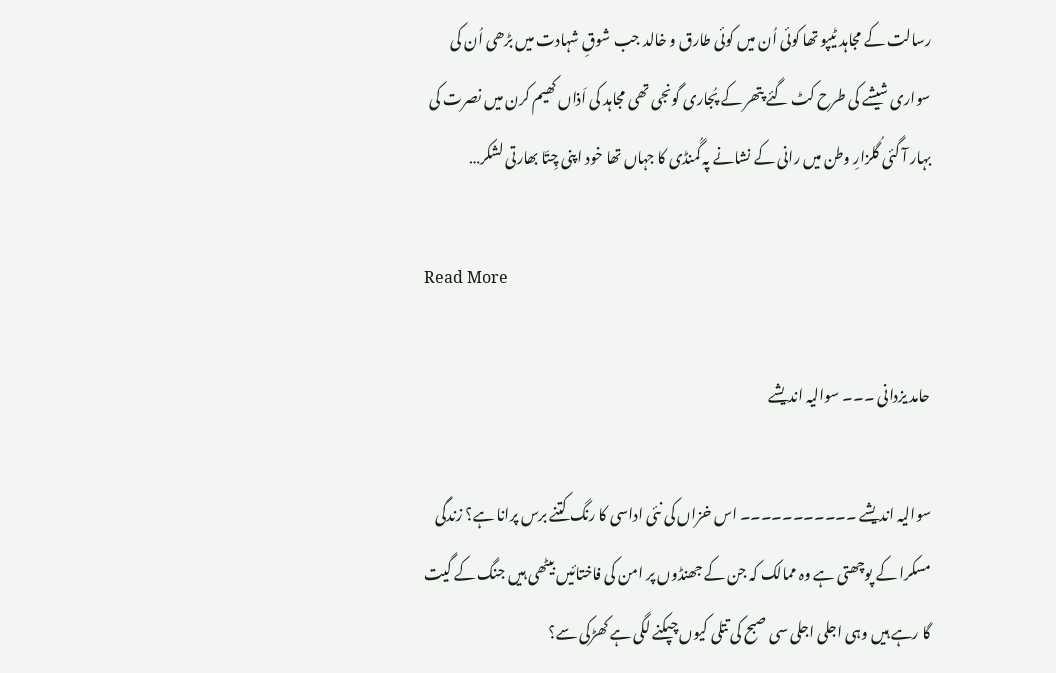رسالت کے مجاہد ٹیپو تھا کوئی اُن میں کوئی طارق و خالد جب شوقِ شہادت میں بڑھی اُن کی سواری شیشے کی طرح کٹ گئے پتھر کے پُجاری گونجی تھی مجاہد کی اَذاں کھیم کرن میں نصرت کی بہار آ گئی گُلزارِ وطن میں رانی کے نشانے پہ گُمنڈی کا جہاں تھا خود اپنی چِتَا بھارتی لشکر…

Read More

حامد یزدانی ۔۔۔ سوالیہ اندیشے

سوالیہ اندیشے ۔۔۔۔۔۔۔۔۔۔۔ اس خزاں کی نئی اداسی کا رنگ کتنے برس پرانا ہے؟ زندگی مسکرا کے پوچھتی ہے وہ ممالک کہ جن کے جھنڈوں پر امن کی فاختائیں بیٹھی ہیں جنگ کے گیت گا رہے ہیں وہی اجلی اجلی سی صبح کی تتلی کیوں چپکنے لگی ہے کھڑکی سے؟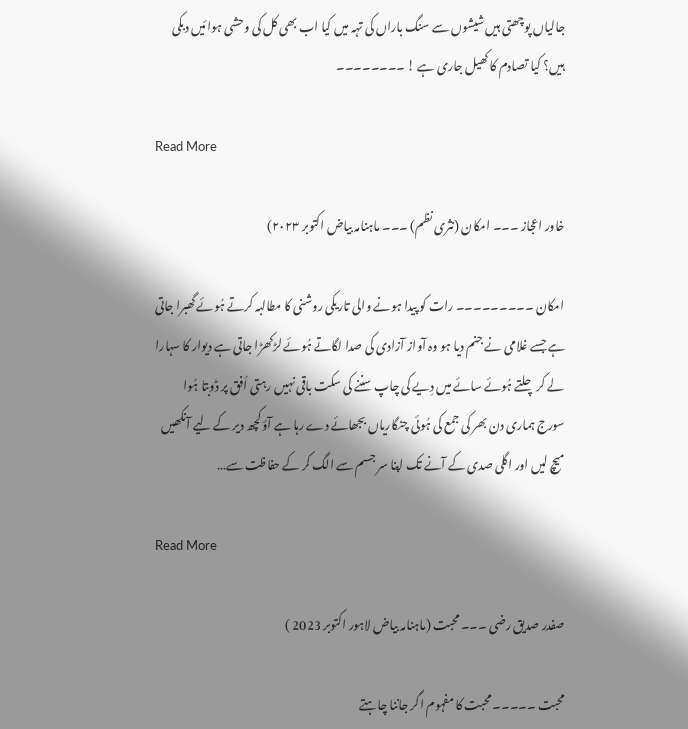جالیاں پوچھتی ہیں شیشوں سے سنگ باراں کی تہہ میں کیا اب بھی کل کی وحشی ہوائیں دبکی ہیں؟ کیا تصادم کا کھیل جاری ہے ! ۔۔۔۔۔۔۔۔

Read More

خاور اعجاز ۔۔۔ امکان (نثری نظم) ۔۔۔ ماہنامہ بیاض اکتوبر ۲۰۲۳)

امکان ۔۔۔۔۔۔۔۔۔ رات کو پیدا ہونے والی تاریکی روشنی کا مطالبہ کرتے ہُوئے گھبرا جاتی ہے جسے غلامی نے جنم دیا ہو وہ آواز آزادی کی صدا لگاتے ہُوئے لڑکھڑا جاتی ہے دیوار کا سہارا لے کر چلتے ہُوئے سائے میں دِیے کی چاپ سننے کی سکت باقی نہیں رہتی اُفق پر ڈوبتا ہُوا سورج ہماری دن بھر کی جمع کی ہُوئی چنگاریاں بجھائے دے رہا ہے آؤ کچھ دیر کے لیے آنکھیں میچ لیں اور اگلی صدی کے آنے تک اپنا سر جسم سے الگ کر کے حفاظت سے…

Read More

صفدر صدیق رضی ۔۔۔ محبت (ماہنامہ بیاض لاہور اکتوبر 2023 )

محبت ۔۔۔۔۔ محبت کا مفہوم اگر جاننا چاہتے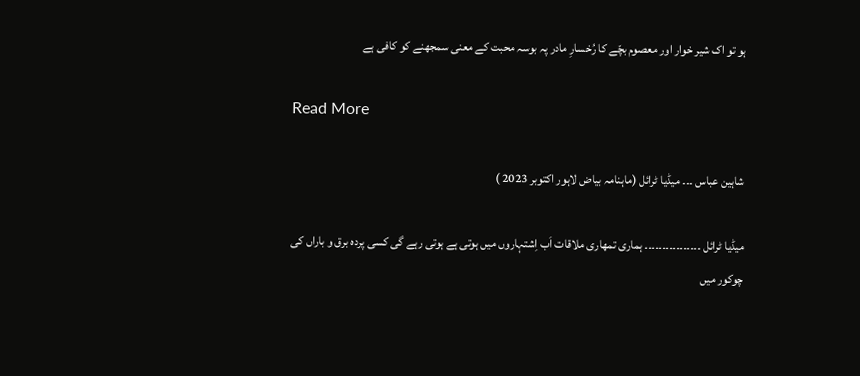ہو تو اک شیر خوار اور معصوم بچّے کا رُخسارِ مادر پہ بوسہ محبت کے معنی سمجھنے کو کافی ہے

Read More

شاہین عباس ۔۔۔ میڈیا ٹرائل (ماہنامہ بیاض لاہور اکتوبر 2023 )

میڈیا ٹرائل ۔۔۔۔۔۔۔۔۔۔۔۔۔۔۔۔ ہماری تمھاری ملاقات اَب اِشتہاروں میں ہوتی ہے ہوتی رہے گی کسی پردہ برق و باراں کی چوکور میں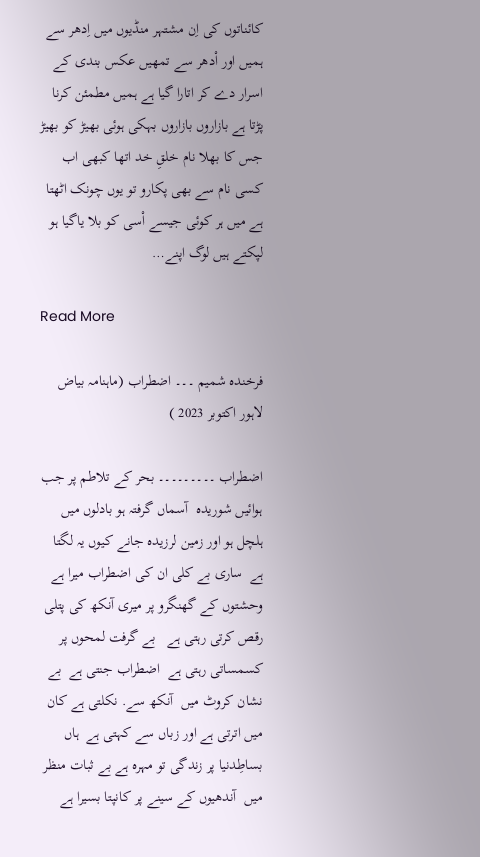کائناتوں کی اِن مشتہر منڈیوں میں اِدھر سے ہمیں اور اْدھر سے تمھیں عکس بندی کے اسرار دے کر اتارا گیا ہے ہمیں مطمئن کرنا پڑتا ہے بازاروں بازاروں بہکی ہوئی بھیڑ کو بھیڑ جس کا بھلا نام خلقِ خد اتھا کبھی اب کسی نام سے بھی پکارو تو یوں چونک اٹھتا ہے میں ہر کوئی جیسے اْسی کو بلا یاگیا ہو لپکتے ہیں لوگ اپنے…

Read More

فرخندہ شمیم ۔۔۔ اضطراب (ماہنامہ بیاض لاہور اکتوبر 2023 )

اضطراب ۔۔۔۔۔۔۔۔۔ بحر کے تلاطم پر جب ہوائیں شوریدہ  آسماں گرفتہ ہو بادلوں میں ہلچل ہو اور زمین لرزیدہ جانے کیوں یہ لگتا ہے  ساری بے کلی ان کی اضطراب میرا ہے وحشتوں کے گھنگرو پر میری آنکھ کی پتلی رقص کرتی رہتی ہے   بے گرفت لمحوں پر کسمساتی رہتی ہے  اضطراب جنتی ہے  بے نشان کروٹ میں  آنکھ سے. نکلتی ہے کان میں اترتی ہے اور زباں سے کہتی ہے  ہاں بساطِدنیا پر زندگی تو مہرہ ہے بے ثبات منظر میں  آندھیوں کے سینے پر کانپتا بسیرا ہے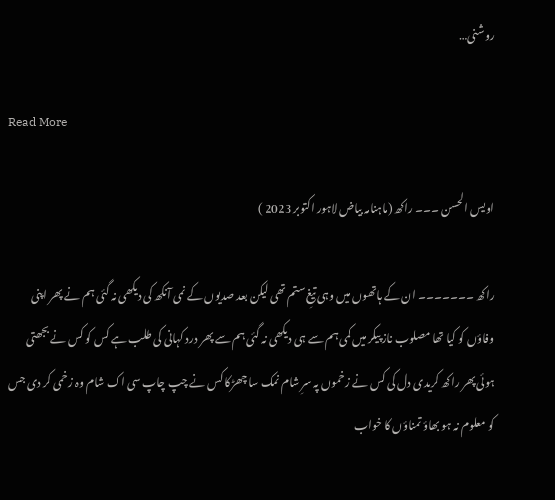روشنی…

Read More

اویس الحسن ۔۔۔ راکھ (ماہنامہ بیاض لاہور اکتوبر 2023 )

راکھ ۔۔۔۔۔۔۔ ان کے ہاتھوں میں وہی تیغِ ستم تھی لیکن بعد صدیوں کے نمی آنکھ کی دیکھی نہ گئی ہم نے پھر اپنی وفاؤں کو کیا تھا مصلوب ناز پیکر میں کمی ہم سے ہی دیکھی نہ گئی ہم سے پھر درد کہانی کی طلب ہے کس کو کس نے بجھتی ہوئی پھر راکھ کریدی دل کی کس نے زخموں پہ سرِ شام نمک سا چھڑکا کس نے چپ چاپ سی اک شام وہ زخمی کر دی جس کو معلوم نہ ہو بھاؤ تمناؤں کا خواب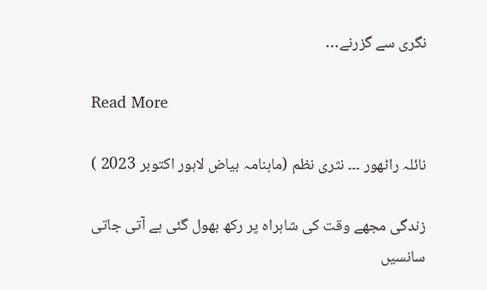نگری سے گزرنے…

Read More

نائلہ راٹھور ۔۔۔ نثری نظم (ماہنامہ بیاض لاہور اکتوبر 2023 )

زندگی مجھے وقت کی شاہراہ پر رکھ بھول گئی ہے آتی جاتی سانسیں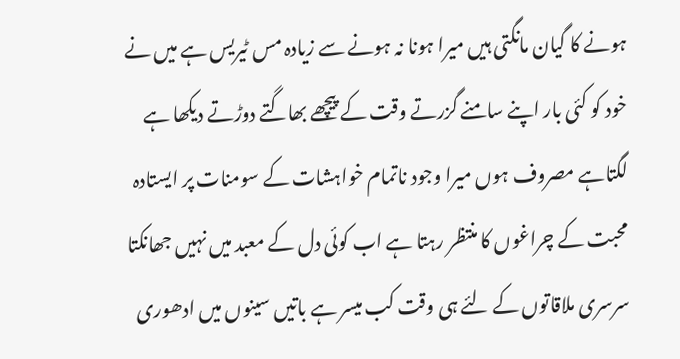ہونے کا گیان مانگتی ہیں میرا ہونا نہ ہونے سے زیادہ مس ٹیریس ہے میں نے خود کو کئی بار اپنے سامنے گزرتے وقت کے پیچھے بھاگتے دوڑتے دیکھا ہے لگتاہے مصروف ہوں میرا وجود ناتمام خواہشات کے سومنات پر ایستادہ محبت کے چراغوں کا منتظر رہتا ہے اب کوئی دل کے معبد میں نہیں جھانکتا سرسری ملاقاتوں کے لئے ہی وقت کب میسر ہے باتیں سینوں میں ادھوری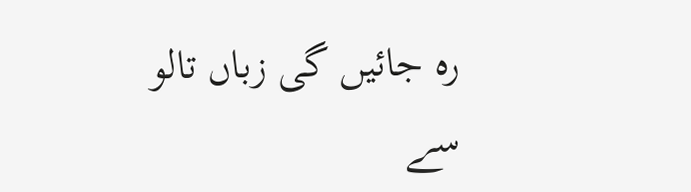رہ جائیں گی زباں تالو سے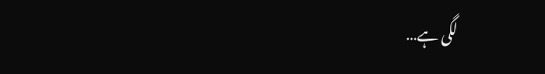لگی ہے…